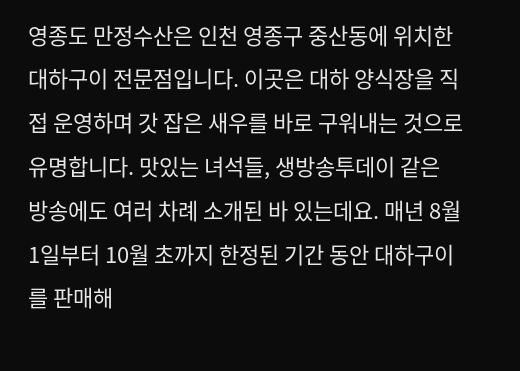영종도 만정수산은 인천 영종구 중산동에 위치한 대하구이 전문점입니다. 이곳은 대하 양식장을 직접 운영하며 갓 잡은 새우를 바로 구워내는 것으로 유명합니다. 맛있는 녀석들, 생방송투데이 같은 방송에도 여러 차례 소개된 바 있는데요. 매년 8월 1일부터 10월 초까지 한정된 기간 동안 대하구이를 판매해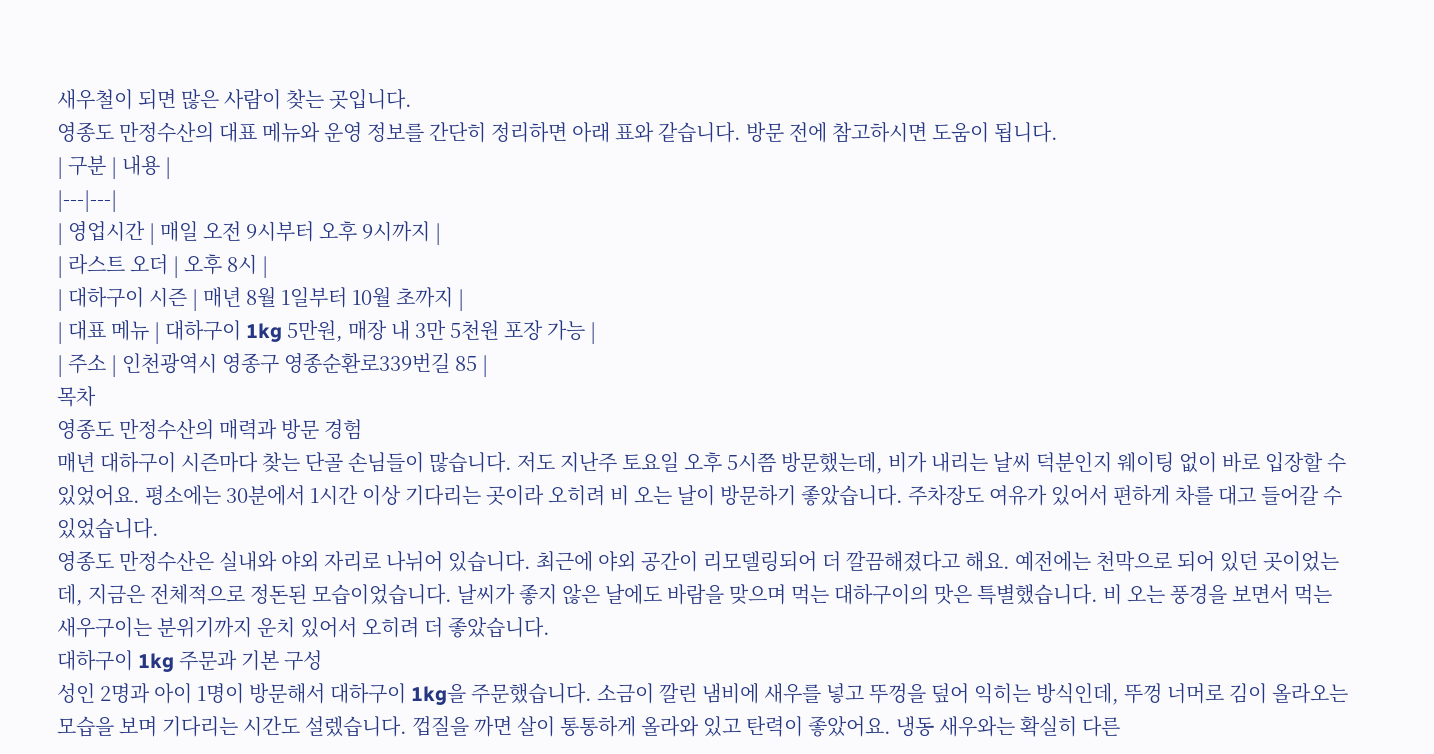새우철이 되면 많은 사람이 찾는 곳입니다.
영종도 만정수산의 대표 메뉴와 운영 정보를 간단히 정리하면 아래 표와 같습니다. 방문 전에 참고하시면 도움이 됩니다.
| 구분 | 내용 |
|---|---|
| 영업시간 | 매일 오전 9시부터 오후 9시까지 |
| 라스트 오더 | 오후 8시 |
| 대하구이 시즌 | 매년 8월 1일부터 10월 초까지 |
| 대표 메뉴 | 대하구이 1kg 5만원, 매장 내 3만 5천원 포장 가능 |
| 주소 | 인천광역시 영종구 영종순환로339번길 85 |
목차
영종도 만정수산의 매력과 방문 경험
매년 대하구이 시즌마다 찾는 단골 손님들이 많습니다. 저도 지난주 토요일 오후 5시쯤 방문했는데, 비가 내리는 날씨 덕분인지 웨이팅 없이 바로 입장할 수 있었어요. 평소에는 30분에서 1시간 이상 기다리는 곳이라 오히려 비 오는 날이 방문하기 좋았습니다. 주차장도 여유가 있어서 편하게 차를 대고 들어갈 수 있었습니다.
영종도 만정수산은 실내와 야외 자리로 나뉘어 있습니다. 최근에 야외 공간이 리모델링되어 더 깔끔해졌다고 해요. 예전에는 천막으로 되어 있던 곳이었는데, 지금은 전체적으로 정돈된 모습이었습니다. 날씨가 좋지 않은 날에도 바람을 맞으며 먹는 대하구이의 맛은 특별했습니다. 비 오는 풍경을 보면서 먹는 새우구이는 분위기까지 운치 있어서 오히려 더 좋았습니다.
대하구이 1kg 주문과 기본 구성
성인 2명과 아이 1명이 방문해서 대하구이 1kg을 주문했습니다. 소금이 깔린 냄비에 새우를 넣고 뚜껑을 덮어 익히는 방식인데, 뚜껑 너머로 김이 올라오는 모습을 보며 기다리는 시간도 설렜습니다. 껍질을 까면 살이 통통하게 올라와 있고 탄력이 좋았어요. 냉동 새우와는 확실히 다른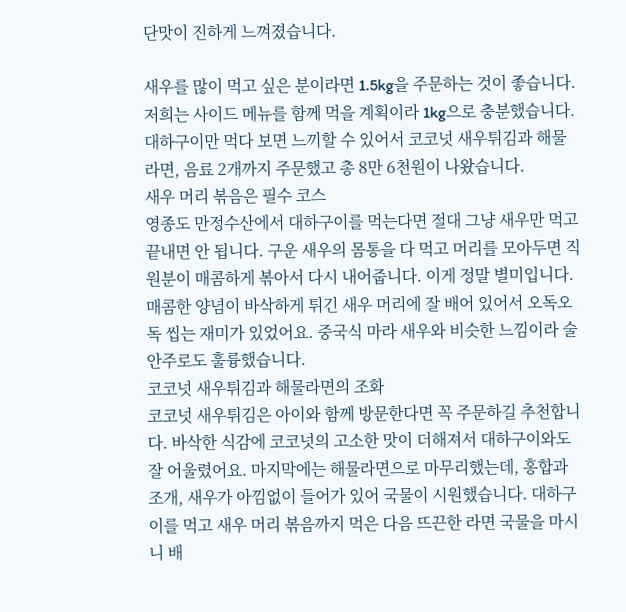단맛이 진하게 느껴졌습니다.

새우를 많이 먹고 싶은 분이라면 1.5kg을 주문하는 것이 좋습니다. 저희는 사이드 메뉴를 함께 먹을 계획이라 1kg으로 충분했습니다. 대하구이만 먹다 보면 느끼할 수 있어서 코코넛 새우튀김과 해물라면, 음료 2개까지 주문했고 총 8만 6천원이 나왔습니다.
새우 머리 볶음은 필수 코스
영종도 만정수산에서 대하구이를 먹는다면 절대 그냥 새우만 먹고 끝내면 안 됩니다. 구운 새우의 몸통을 다 먹고 머리를 모아두면 직원분이 매콤하게 볶아서 다시 내어줍니다. 이게 정말 별미입니다. 매콤한 양념이 바삭하게 튀긴 새우 머리에 잘 배어 있어서 오독오독 씹는 재미가 있었어요. 중국식 마라 새우와 비슷한 느낌이라 술안주로도 훌륭했습니다.
코코넛 새우튀김과 해물라면의 조화
코코넛 새우튀김은 아이와 함께 방문한다면 꼭 주문하길 추천합니다. 바삭한 식감에 코코넛의 고소한 맛이 더해져서 대하구이와도 잘 어울렸어요. 마지막에는 해물라면으로 마무리했는데, 홍합과 조개, 새우가 아낌없이 들어가 있어 국물이 시원했습니다. 대하구이를 먹고 새우 머리 볶음까지 먹은 다음 뜨끈한 라면 국물을 마시니 배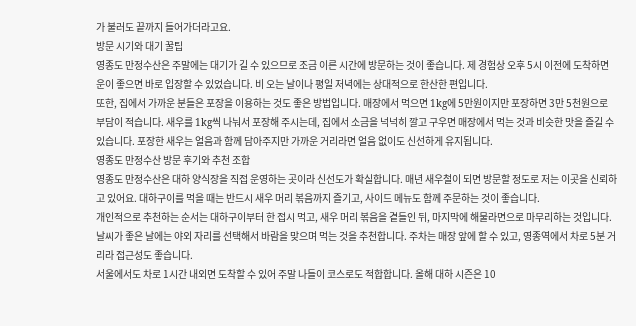가 불러도 끝까지 들어가더라고요.
방문 시기와 대기 꿀팁
영종도 만정수산은 주말에는 대기가 길 수 있으므로 조금 이른 시간에 방문하는 것이 좋습니다. 제 경험상 오후 5시 이전에 도착하면 운이 좋으면 바로 입장할 수 있었습니다. 비 오는 날이나 평일 저녁에는 상대적으로 한산한 편입니다.
또한, 집에서 가까운 분들은 포장을 이용하는 것도 좋은 방법입니다. 매장에서 먹으면 1kg에 5만원이지만 포장하면 3만 5천원으로 부담이 적습니다. 새우를 1kg씩 나눠서 포장해 주시는데, 집에서 소금을 넉넉히 깔고 구우면 매장에서 먹는 것과 비슷한 맛을 즐길 수 있습니다. 포장한 새우는 얼음과 함께 담아주지만 가까운 거리라면 얼음 없이도 신선하게 유지됩니다.
영종도 만정수산 방문 후기와 추천 조합
영종도 만정수산은 대하 양식장을 직접 운영하는 곳이라 신선도가 확실합니다. 매년 새우철이 되면 방문할 정도로 저는 이곳을 신뢰하고 있어요. 대하구이를 먹을 때는 반드시 새우 머리 볶음까지 즐기고, 사이드 메뉴도 함께 주문하는 것이 좋습니다.
개인적으로 추천하는 순서는 대하구이부터 한 접시 먹고, 새우 머리 볶음을 곁들인 뒤, 마지막에 해물라면으로 마무리하는 것입니다. 날씨가 좋은 날에는 야외 자리를 선택해서 바람을 맞으며 먹는 것을 추천합니다. 주차는 매장 앞에 할 수 있고, 영종역에서 차로 5분 거리라 접근성도 좋습니다.
서울에서도 차로 1시간 내외면 도착할 수 있어 주말 나들이 코스로도 적합합니다. 올해 대하 시즌은 10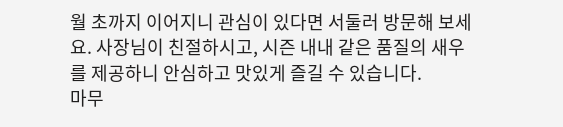월 초까지 이어지니 관심이 있다면 서둘러 방문해 보세요. 사장님이 친절하시고, 시즌 내내 같은 품질의 새우를 제공하니 안심하고 맛있게 즐길 수 있습니다.
마무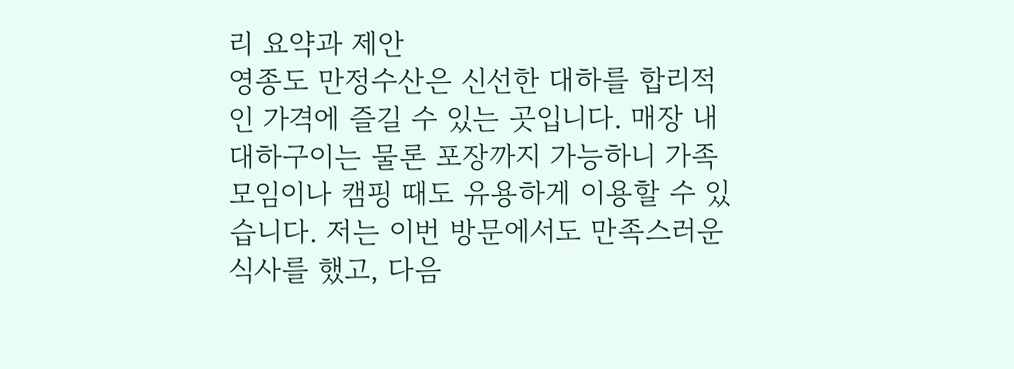리 요약과 제안
영종도 만정수산은 신선한 대하를 합리적인 가격에 즐길 수 있는 곳입니다. 매장 내 대하구이는 물론 포장까지 가능하니 가족 모임이나 캠핑 때도 유용하게 이용할 수 있습니다. 저는 이번 방문에서도 만족스러운 식사를 했고, 다음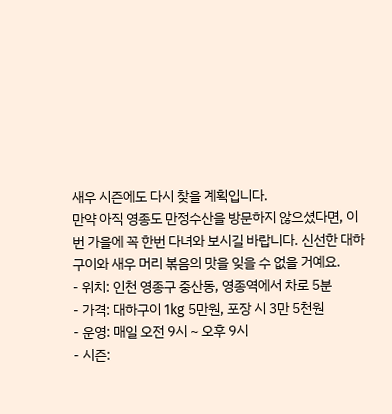새우 시즌에도 다시 찾을 계획입니다.
만약 아직 영종도 만정수산을 방문하지 않으셨다면, 이번 가을에 꼭 한번 다녀와 보시길 바랍니다. 신선한 대하구이와 새우 머리 볶음의 맛을 잊을 수 없을 거예요.
- 위치: 인천 영종구 중산동, 영종역에서 차로 5분
- 가격: 대하구이 1kg 5만원, 포장 시 3만 5천원
- 운영: 매일 오전 9시 ~ 오후 9시
- 시즌: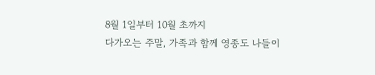8월 1일부터 10월 초까지
다가오는 주말, 가족과 함께 영종도 나들이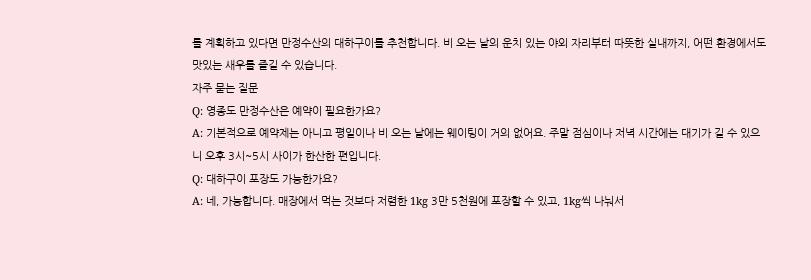를 계획하고 있다면 만정수산의 대하구이를 추천합니다. 비 오는 날의 운치 있는 야외 자리부터 따뜻한 실내까지, 어떤 환경에서도 맛있는 새우를 즐길 수 있습니다.
자주 묻는 질문
Q: 영종도 만정수산은 예약이 필요한가요?
A: 기본적으로 예약제는 아니고 평일이나 비 오는 날에는 웨이팅이 거의 없어요. 주말 점심이나 저녁 시간에는 대기가 길 수 있으니 오후 3시~5시 사이가 한산한 편입니다.
Q: 대하구이 포장도 가능한가요?
A: 네, 가능합니다. 매장에서 먹는 것보다 저렴한 1kg 3만 5천원에 포장할 수 있고, 1kg씩 나눠서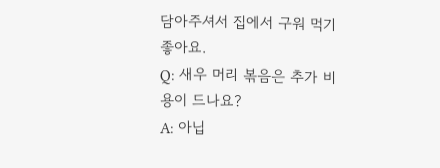담아주셔서 집에서 구워 먹기 좋아요.
Q: 새우 머리 볶음은 추가 비용이 드나요?
A: 아닙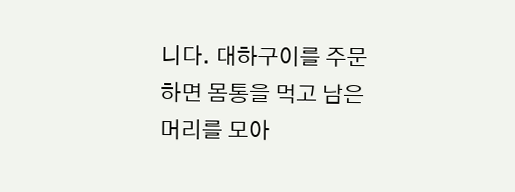니다. 대하구이를 주문하면 몸통을 먹고 남은 머리를 모아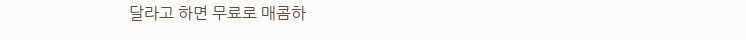달라고 하면 무료로 매콤하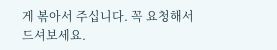게 볶아서 주십니다. 꼭 요청해서 드셔보세요.